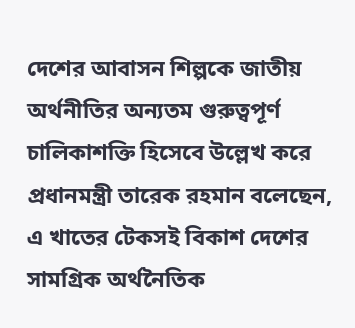দেশের আবাসন শিল্পকে জাতীয় অর্থনীতির অন্যতম গুরুত্বপূর্ণ চালিকাশক্তি হিসেবে উল্লেখ করে প্রধানমন্ত্রী তারেক রহমান বলেছেন, এ খাতের টেকসই বিকাশ দেশের সামগ্রিক অর্থনৈতিক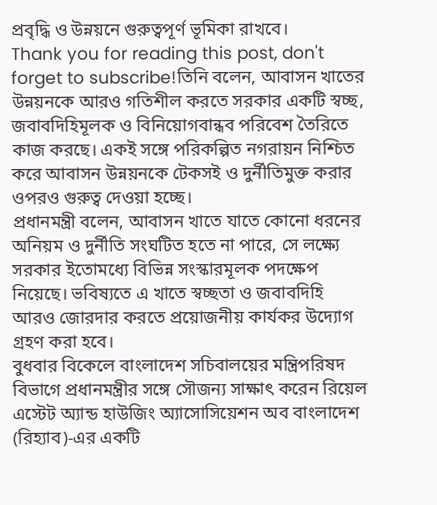প্রবৃদ্ধি ও উন্নয়নে গুরুত্বপূর্ণ ভূমিকা রাখবে।
Thank you for reading this post, don't forget to subscribe!তিনি বলেন, আবাসন খাতের উন্নয়নকে আরও গতিশীল করতে সরকার একটি স্বচ্ছ, জবাবদিহিমূলক ও বিনিয়োগবান্ধব পরিবেশ তৈরিতে কাজ করছে। একই সঙ্গে পরিকল্পিত নগরায়ন নিশ্চিত করে আবাসন উন্নয়নকে টেকসই ও দুর্নীতিমুক্ত করার ওপরও গুরুত্ব দেওয়া হচ্ছে।
প্রধানমন্ত্রী বলেন, আবাসন খাতে যাতে কোনো ধরনের অনিয়ম ও দুর্নীতি সংঘটিত হতে না পারে, সে লক্ষ্যে সরকার ইতোমধ্যে বিভিন্ন সংস্কারমূলক পদক্ষেপ নিয়েছে। ভবিষ্যতে এ খাতে স্বচ্ছতা ও জবাবদিহি আরও জোরদার করতে প্রয়োজনীয় কার্যকর উদ্যোগ গ্রহণ করা হবে।
বুধবার বিকেলে বাংলাদেশ সচিবালয়ের মন্ত্রিপরিষদ বিভাগে প্রধানমন্ত্রীর সঙ্গে সৌজন্য সাক্ষাৎ করেন রিয়েল এস্টেট অ্যান্ড হাউজিং অ্যাসোসিয়েশন অব বাংলাদেশ (রিহ্যাব)-এর একটি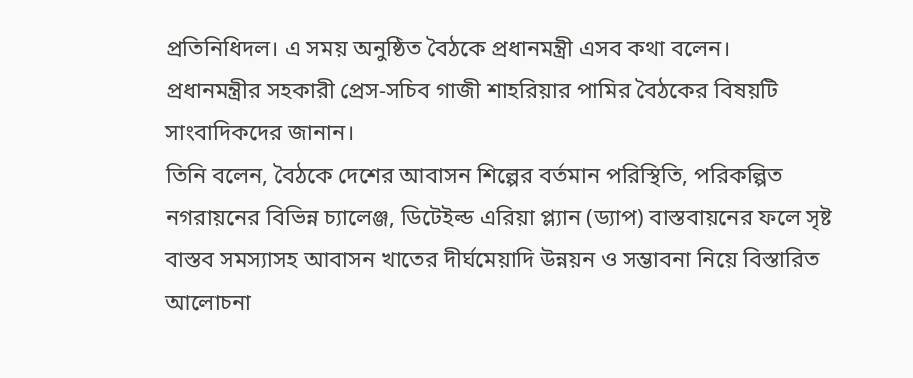প্রতিনিধিদল। এ সময় অনুষ্ঠিত বৈঠকে প্রধানমন্ত্রী এসব কথা বলেন।
প্রধানমন্ত্রীর সহকারী প্রেস-সচিব গাজী শাহরিয়ার পামির বৈঠকের বিষয়টি সাংবাদিকদের জানান।
তিনি বলেন, বৈঠকে দেশের আবাসন শিল্পের বর্তমান পরিস্থিতি, পরিকল্পিত নগরায়নের বিভিন্ন চ্যালেঞ্জ, ডিটেইল্ড এরিয়া প্ল্যান (ড্যাপ) বাস্তবায়নের ফলে সৃষ্ট বাস্তব সমস্যাসহ আবাসন খাতের দীর্ঘমেয়াদি উন্নয়ন ও সম্ভাবনা নিয়ে বিস্তারিত আলোচনা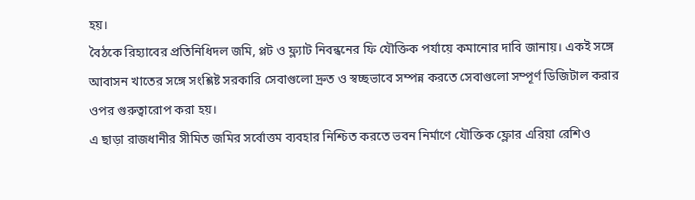হয়।
বৈঠকে রিহ্যাবের প্রতিনিধিদল জমি, প্লট ও ফ্ল্যাট নিবন্ধনের ফি যৌক্তিক পর্যায়ে কমানোর দাবি জানায়। একই সঙ্গে আবাসন খাতের সঙ্গে সংশ্লিষ্ট সরকারি সেবাগুলো দ্রুত ও স্বচ্ছভাবে সম্পন্ন করতে সেবাগুলো সম্পূর্ণ ডিজিটাল করার ওপর গুরুত্বারোপ করা হয়।
এ ছাড়া রাজধানীর সীমিত জমির সর্বোত্তম ব্যবহার নিশ্চিত করতে ভবন নির্মাণে যৌক্তিক ফ্লোর এরিয়া রেশিও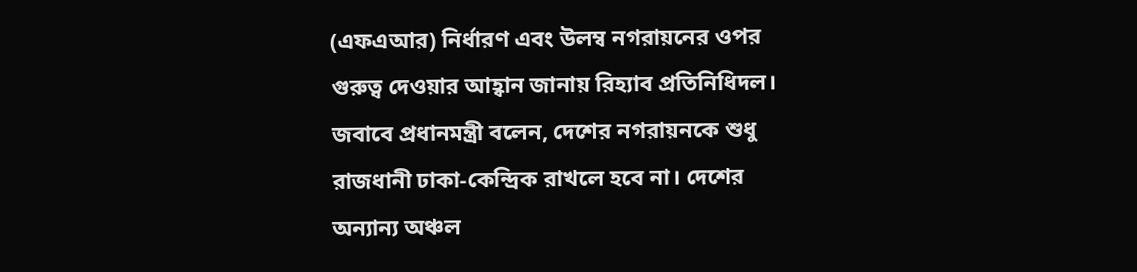(এফএআর) নির্ধারণ এবং উলম্ব নগরায়নের ওপর গুরুত্ব দেওয়ার আহ্বান জানায় রিহ্যাব প্রতিনিধিদল।
জবাবে প্রধানমন্ত্রী বলেন, দেশের নগরায়নকে শুধু রাজধানী ঢাকা-কেন্দ্রিক রাখলে হবে না। দেশের অন্যান্য অঞ্চল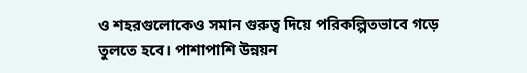ও শহরগুলোকেও সমান গুরুত্ব দিয়ে পরিকল্পিতভাবে গড়ে তুলতে হবে। পাশাপাশি উন্নয়ন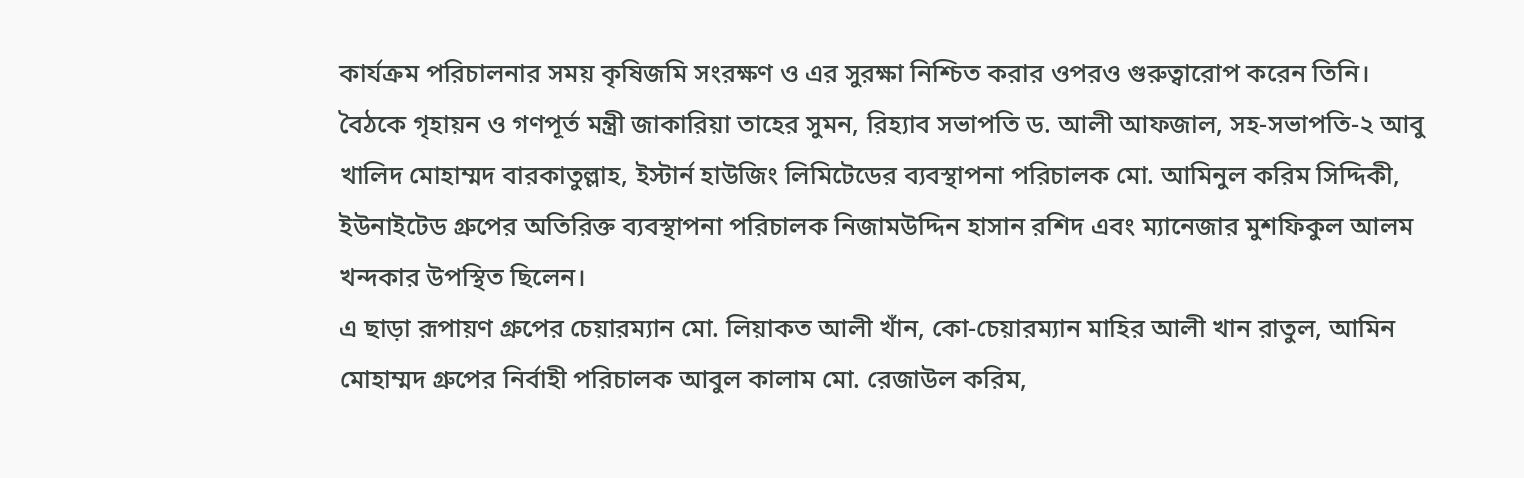কার্যক্রম পরিচালনার সময় কৃষিজমি সংরক্ষণ ও এর সুরক্ষা নিশ্চিত করার ওপরও গুরুত্বারোপ করেন তিনি।
বৈঠকে গৃহায়ন ও গণপূর্ত মন্ত্রী জাকারিয়া তাহের সুমন, রিহ্যাব সভাপতি ড. আলী আফজাল, সহ-সভাপতি-২ আবু খালিদ মোহাম্মদ বারকাতুল্লাহ, ইস্টার্ন হাউজিং লিমিটেডের ব্যবস্থাপনা পরিচালক মো. আমিনুল করিম সিদ্দিকী, ইউনাইটেড গ্রুপের অতিরিক্ত ব্যবস্থাপনা পরিচালক নিজামউদ্দিন হাসান রশিদ এবং ম্যানেজার মুশফিকুল আলম খন্দকার উপস্থিত ছিলেন।
এ ছাড়া রূপায়ণ গ্রুপের চেয়ারম্যান মো. লিয়াকত আলী খাঁন, কো-চেয়ারম্যান মাহির আলী খান রাতুল, আমিন মোহাম্মদ গ্রুপের নির্বাহী পরিচালক আবুল কালাম মো. রেজাউল করিম,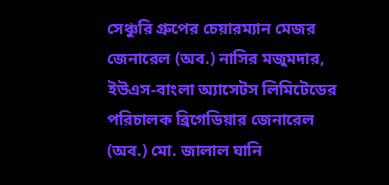সেঞ্চুরি গ্রুপের চেয়ারম্যান মেজর জেনারেল (অব.) নাসির মজুমদার, ইউএস-বাংলা অ্যাসেটস লিমিটেডের পরিচালক ব্রিগেডিয়ার জেনারেল (অব.) মো. জালাল ঘানি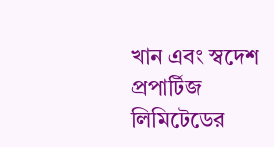খান এবং স্বদেশ প্রপার্টিজ লিমিটেডের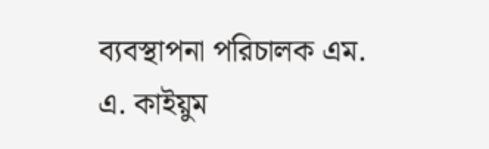ব্যবস্থাপনা পরিচালক এম. এ. কাইয়ুম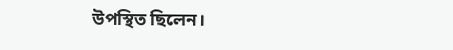উপস্থিত ছিলেন।